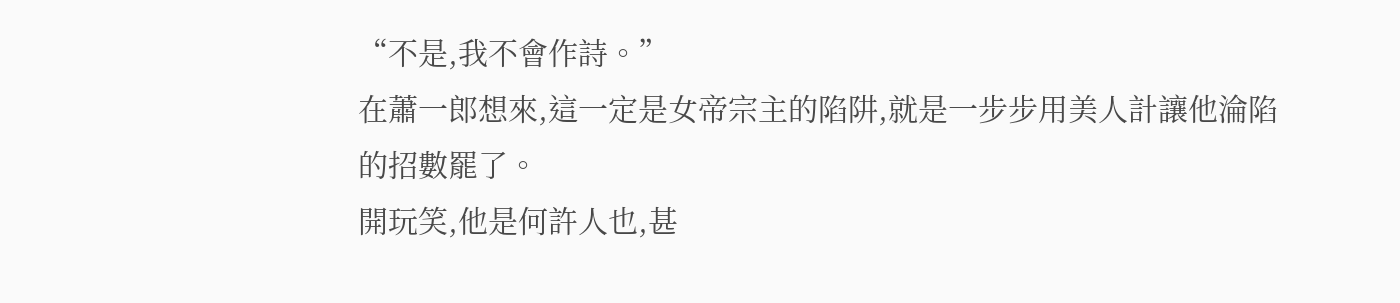“不是,我不會作詩。”
在蕭一郎想來,這一定是女帝宗主的陷阱,就是一步步用美人計讓他淪陷的招數罷了。
開玩笑,他是何許人也,甚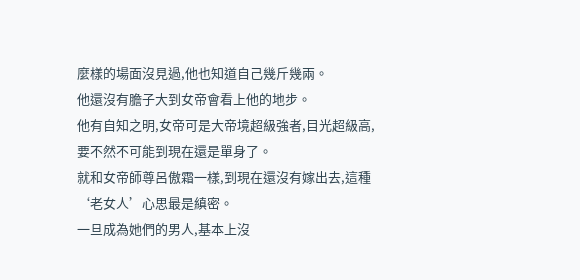麼樣的場面沒見過,他也知道自己幾斤幾兩。
他還沒有膽子大到女帝會看上他的地步。
他有自知之明,女帝可是大帝境超級強者,目光超級高,要不然不可能到現在還是單身了。
就和女帝師尊呂傲霜一樣,到現在還沒有嫁出去,這種‘老女人’心思最是縝密。
一旦成為她們的男人,基本上沒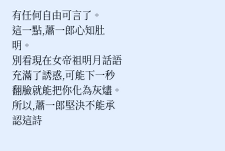有任何自由可言了。
這一點,蕭一郎心知肚明。
別看現在女帝祖明月話語充滿了誘惑,可能下一秒翻臉就能把你化為灰燼。
所以,蕭一郎堅決不能承認這詩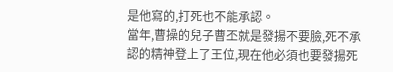是他寫的,打死也不能承認。
當年,曹操的兒子曹丕就是發揚不要臉,死不承認的精神登上了王位,現在他必須也要發揚死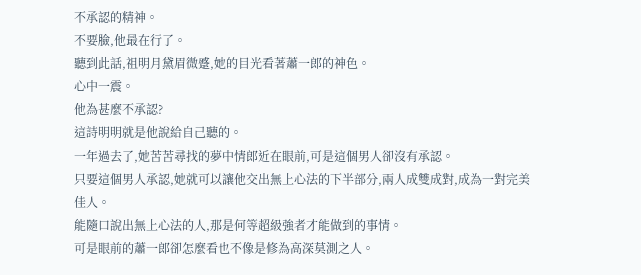不承認的精神。
不要臉,他最在行了。
聽到此話,祖明月黛眉微蹙,她的目光看著蕭一郎的神色。
心中一震。
他為甚麼不承認?
這詩明明就是他說給自己聽的。
一年過去了,她苦苦尋找的夢中情郎近在眼前,可是這個男人卻沒有承認。
只要這個男人承認,她就可以讓他交出無上心法的下半部分,兩人成雙成對,成為一對完美佳人。
能隨口說出無上心法的人,那是何等超級強者才能做到的事情。
可是眼前的蕭一郎卻怎麼看也不像是修為高深莫測之人。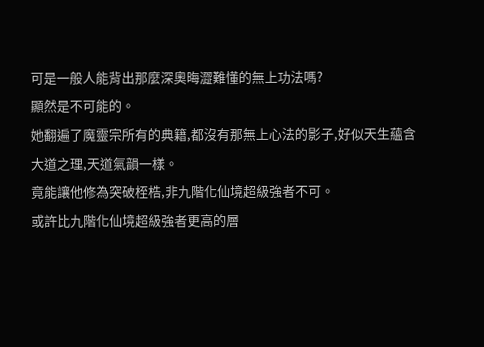可是一般人能背出那麼深奧晦澀難懂的無上功法嗎?
顯然是不可能的。
她翻遍了魔靈宗所有的典籍,都沒有那無上心法的影子,好似天生蘊含大道之理,天道氣韻一樣。
竟能讓他修為突破桎梏,非九階化仙境超級強者不可。
或許比九階化仙境超級強者更高的層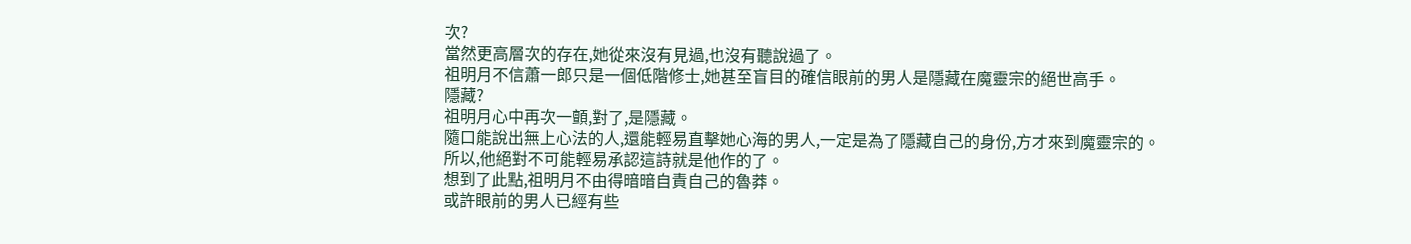次?
當然更高層次的存在,她從來沒有見過,也沒有聽說過了。
祖明月不信蕭一郎只是一個低階修士,她甚至盲目的確信眼前的男人是隱藏在魔靈宗的絕世高手。
隱藏?
祖明月心中再次一顫,對了,是隱藏。
隨口能說出無上心法的人,還能輕易直擊她心海的男人,一定是為了隱藏自己的身份,方才來到魔靈宗的。
所以,他絕對不可能輕易承認這詩就是他作的了。
想到了此點,祖明月不由得暗暗自責自己的魯莽。
或許眼前的男人已經有些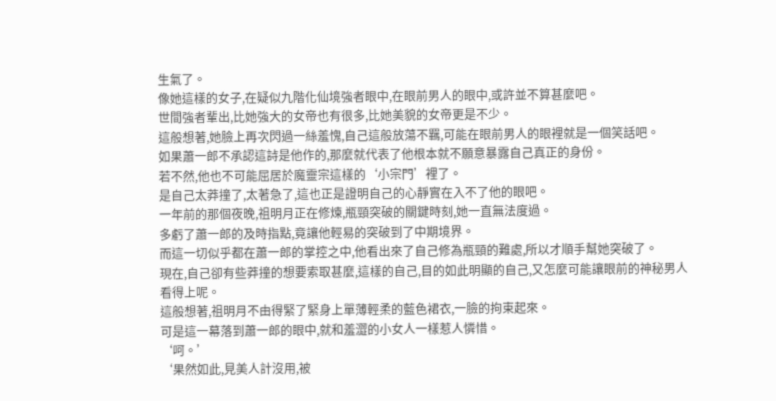生氣了。
像她這樣的女子,在疑似九階化仙境強者眼中,在眼前男人的眼中,或許並不算甚麼吧。
世間強者輩出,比她強大的女帝也有很多,比她美貌的女帝更是不少。
這般想著,她臉上再次閃過一絲羞愧,自己這般放蕩不羈,可能在眼前男人的眼裡就是一個笑話吧。
如果蕭一郎不承認這詩是他作的,那麼就代表了他根本就不願意暴露自己真正的身份。
若不然,他也不可能屈居於魔靈宗這樣的‘小宗門’裡了。
是自己太莽撞了,太著急了,這也正是證明自己的心靜實在入不了他的眼吧。
一年前的那個夜晚,祖明月正在修煉,瓶頸突破的關鍵時刻,她一直無法度過。
多虧了蕭一郎的及時指點,竟讓他輕易的突破到了中期境界。
而這一切似乎都在蕭一郎的掌控之中,他看出來了自己修為瓶頸的難處,所以才順手幫她突破了。
現在,自己卻有些莽撞的想要索取甚麼,這樣的自己,目的如此明顯的自己,又怎麼可能讓眼前的神秘男人看得上呢。
這般想著,祖明月不由得緊了緊身上單薄輕柔的藍色裙衣,一臉的拘束起來。
可是這一幕落到蕭一郎的眼中,就和羞澀的小女人一樣惹人憐惜。
‘呵。’
‘果然如此,見美人計沒用,被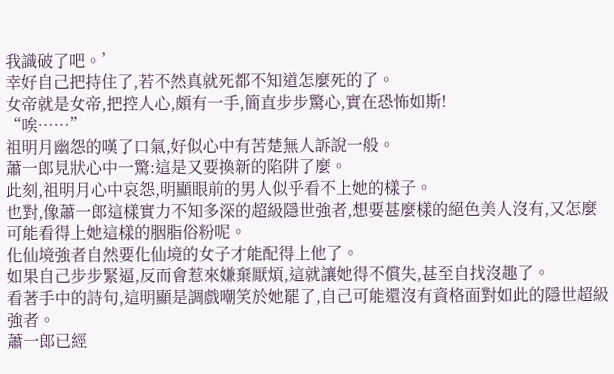我識破了吧。’
幸好自己把持住了,若不然真就死都不知道怎麼死的了。
女帝就是女帝,把控人心,頗有一手,簡直步步驚心,實在恐怖如斯!
“唉……”
祖明月幽怨的嘆了口氣,好似心中有苦楚無人訴說一般。
蕭一郎見狀心中一驚:這是又要換新的陷阱了麼。
此刻,祖明月心中哀怨,明顯眼前的男人似乎看不上她的樣子。
也對,像蕭一郎這樣實力不知多深的超級隱世強者,想要甚麼樣的絕色美人沒有,又怎麼可能看得上她這樣的胭脂俗粉呢。
化仙境強者自然要化仙境的女子才能配得上他了。
如果自己步步緊逼,反而會惹來嫌棄厭煩,這就讓她得不償失,甚至自找沒趣了。
看著手中的詩句,這明顯是調戲嘲笑於她罷了,自己可能還沒有資格面對如此的隱世超級強者。
蕭一郎已經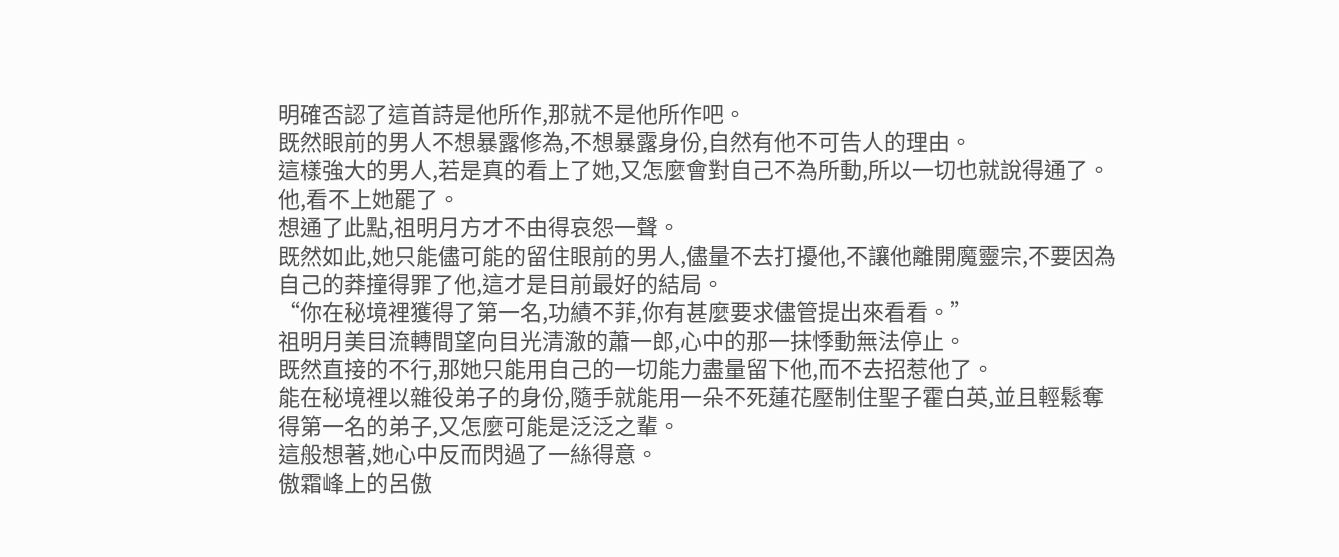明確否認了這首詩是他所作,那就不是他所作吧。
既然眼前的男人不想暴露修為,不想暴露身份,自然有他不可告人的理由。
這樣強大的男人,若是真的看上了她,又怎麼會對自己不為所動,所以一切也就說得通了。
他,看不上她罷了。
想通了此點,祖明月方才不由得哀怨一聲。
既然如此,她只能儘可能的留住眼前的男人,儘量不去打擾他,不讓他離開魔靈宗,不要因為自己的莽撞得罪了他,這才是目前最好的結局。
“你在秘境裡獲得了第一名,功績不菲,你有甚麼要求儘管提出來看看。”
祖明月美目流轉間望向目光清澈的蕭一郎,心中的那一抹悸動無法停止。
既然直接的不行,那她只能用自己的一切能力盡量留下他,而不去招惹他了。
能在秘境裡以雜役弟子的身份,隨手就能用一朵不死蓮花壓制住聖子霍白英,並且輕鬆奪得第一名的弟子,又怎麼可能是泛泛之輩。
這般想著,她心中反而閃過了一絲得意。
傲霜峰上的呂傲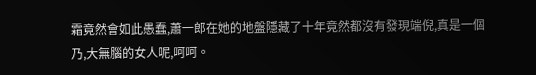霜竟然會如此愚蠢,蕭一郎在她的地盤隱藏了十年竟然都沒有發現端倪,真是一個乃,大無腦的女人呢,呵呵。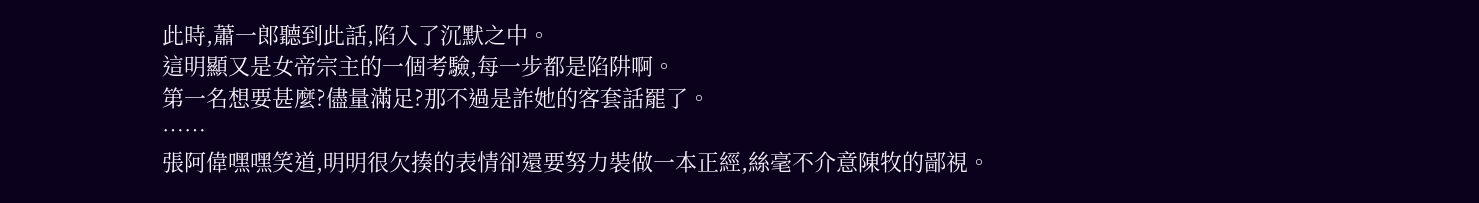此時,蕭一郎聽到此話,陷入了沉默之中。
這明顯又是女帝宗主的一個考驗,每一步都是陷阱啊。
第一名想要甚麼?儘量滿足?那不過是詐她的客套話罷了。
……
張阿偉嘿嘿笑道,明明很欠揍的表情卻還要努力裝做一本正經,絲毫不介意陳牧的鄙視。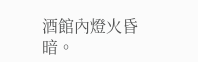酒館內燈火昏暗。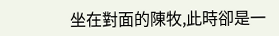坐在對面的陳牧,此時卻是一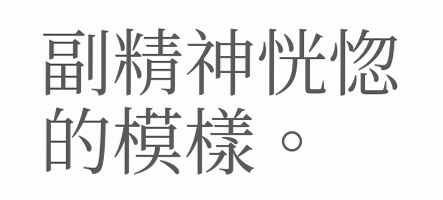副精神恍惚的模樣。